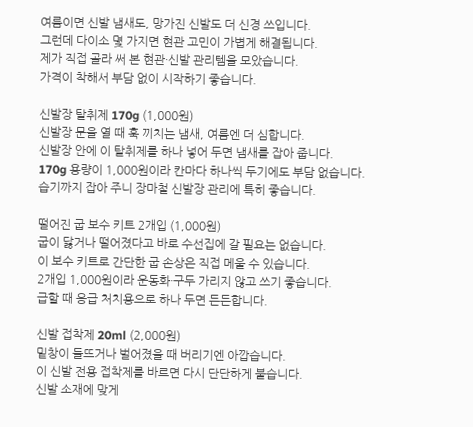여름이면 신발 냄새도, 망가진 신발도 더 신경 쓰입니다.
그런데 다이소 몇 가지면 현관 고민이 가볍게 해결됩니다.
제가 직접 골라 써 본 현관·신발 관리템을 모았습니다.
가격이 착해서 부담 없이 시작하기 좋습니다.

신발장 탈취제 170g (1,000원)
신발장 문을 열 때 훅 끼치는 냄새, 여름엔 더 심합니다.
신발장 안에 이 탈취제를 하나 넣어 두면 냄새를 잡아 줍니다.
170g 용량이 1,000원이라 칸마다 하나씩 두기에도 부담 없습니다.
습기까지 잡아 주니 장마철 신발장 관리에 특히 좋습니다.

떨어진 굽 보수 키트 2개입 (1,000원)
굽이 닳거나 떨어졌다고 바로 수선집에 갈 필요는 없습니다.
이 보수 키트로 간단한 굽 손상은 직접 메울 수 있습니다.
2개입 1,000원이라 운동화·구두 가리지 않고 쓰기 좋습니다.
급할 때 응급 처치용으로 하나 두면 든든합니다.

신발 접착제 20ml (2,000원)
밑창이 들뜨거나 벌어졌을 때 버리기엔 아깝습니다.
이 신발 전용 접착제를 바르면 다시 단단하게 붙습니다.
신발 소재에 맞게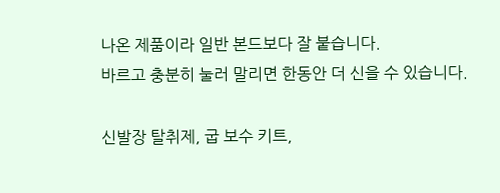나온 제품이라 일반 본드보다 잘 붙습니다.
바르고 충분히 눌러 말리면 한동안 더 신을 수 있습니다.

신발장 탈취제, 굽 보수 키트,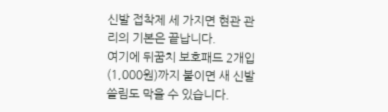신발 접착제 세 가지면 현관 관리의 기본은 끝납니다.
여기에 뒤꿈치 보호패드 2개입(1,000원)까지 붙이면 새 신발 쓸림도 막을 수 있습니다.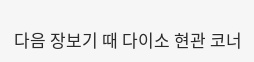다음 장보기 때 다이소 현관 코너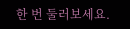한 번 둘러보세요.